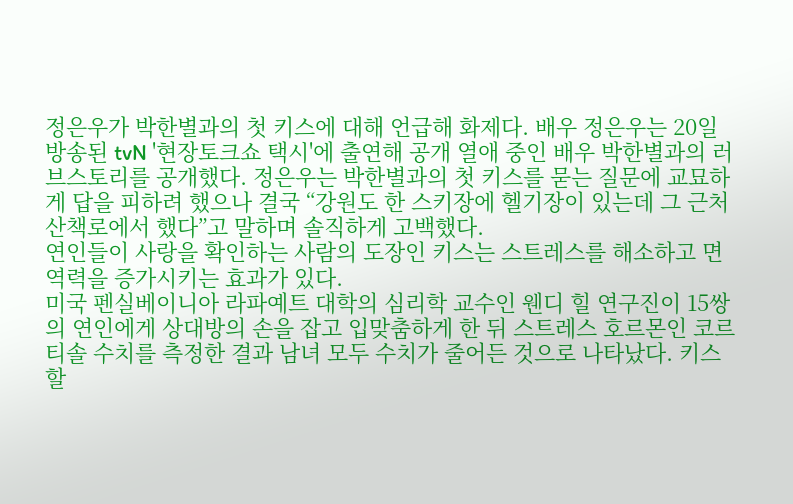정은우가 박한별과의 첫 키스에 대해 언급해 화제다. 배우 정은우는 20일 방송된 tvN '현장토크쇼 택시'에 출연해 공개 열애 중인 배우 박한별과의 러브스토리를 공개했다. 정은우는 박한별과의 첫 키스를 묻는 질문에 교묘하게 답을 피하려 했으나 결국 “강원도 한 스키장에 헬기장이 있는데 그 근처 산책로에서 했다”고 말하며 솔직하게 고백했다.
연인들이 사랑을 확인하는 사람의 도장인 키스는 스트레스를 해소하고 면역력을 증가시키는 효과가 있다.
미국 펜실베이니아 라파예트 대학의 심리학 교수인 웬디 힐 연구진이 15쌍의 연인에게 상대방의 손을 잡고 입맞춤하게 한 뒤 스트레스 호르몬인 코르티솔 수치를 측정한 결과 남녀 모두 수치가 줄어든 것으로 나타났다. 키스할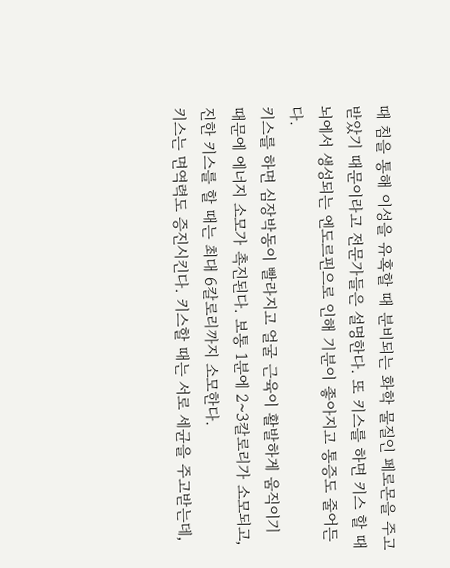때 침을 통해 이성을 유혹할 때 분비되는 화학 물질인 페로몬을 주고받았기 때문이라고 전문가들은 설명한다. 또 키스를 하면 키스 할 때 뇌에서 생성되는 엔도르핀으로 인해 기분이 좋아지고 통증도 줄어든다.
키스를 하면 심장박동이 빨라지고 얼굴 근육이 활발하게 움직이기 때문에 에너지 소모가 촉진된다. 보통 1분에 2~3칼로리가 소모되고, 진한 키스를 할 때는 최대 6칼로리까지 소모한다.
키스는 면역력도 증진시킨다. 키스할 때는 서로 세균을 주고받는데,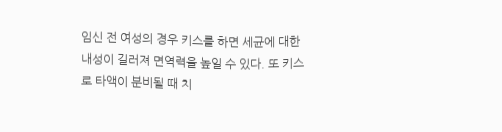임신 전 여성의 경우 키스를 하면 세균에 대한 내성이 길러져 면역력을 높일 수 있다. 또 키스로 타액이 분비될 때 치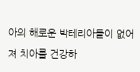아의 해로운 박테리아들이 없어져 치아를 건강하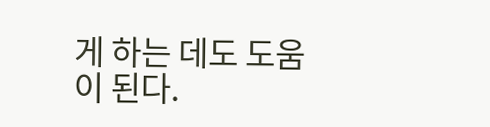게 하는 데도 도움이 된다.